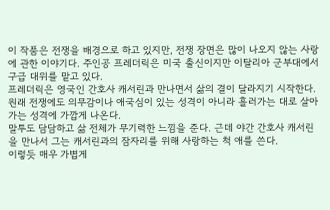이 작품은 전쟁을 배경으로 하고 있지만, 전쟁 장면은 많이 나오지 않는 사랑에 관한 이야기다. 주인공 프레더릭은 미국 출신이지만 이탈리아 군부대에서 구급 대위를 맡고 있다.
프레더릭은 영국인 간호사 캐서린과 만나면서 삶의 결이 달라지기 시작한다. 원래 전쟁에도 의무감이나 애국심이 있는 성격이 아니라 흘러가는 대로 살아가는 성격에 가깝게 나온다.
말투도 담담하고 삶 전체가 무기력한 느낌을 준다. 근데 야간 간호사 캐서린을 만나서 그는 캐서린과의 잠자리를 위해 사랑하는 척 애를 쓴다.
이렇듯 매우 가볍게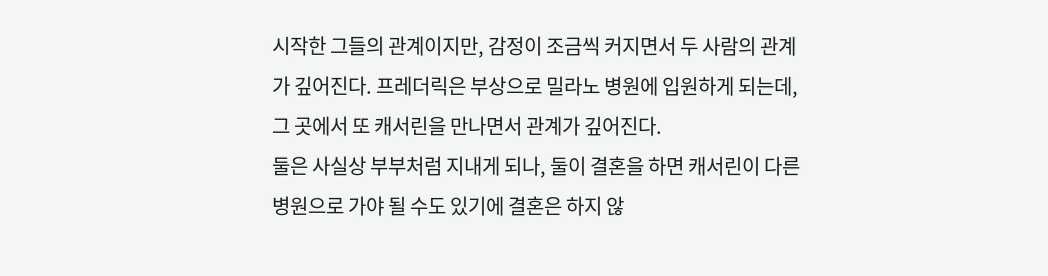시작한 그들의 관계이지만, 감정이 조금씩 커지면서 두 사람의 관계가 깊어진다. 프레더릭은 부상으로 밀라노 병원에 입원하게 되는데, 그 곳에서 또 캐서린을 만나면서 관계가 깊어진다.
둘은 사실상 부부처럼 지내게 되나, 둘이 결혼을 하면 캐서린이 다른 병원으로 가야 될 수도 있기에 결혼은 하지 않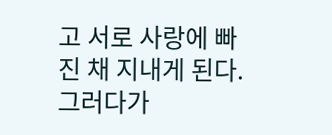고 서로 사랑에 빠진 채 지내게 된다. 그러다가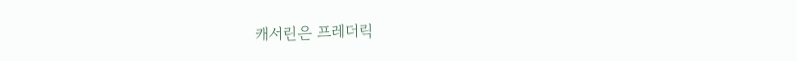캐서린은 프레더릭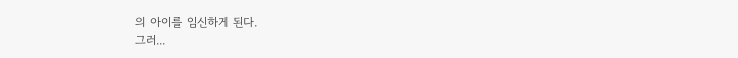의 아이를 임신하게 된다.
그러...